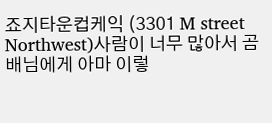죠지타운컵케익 (3301 M street Northwest)사람이 너무 많아서 곰배님에게 아마 이렇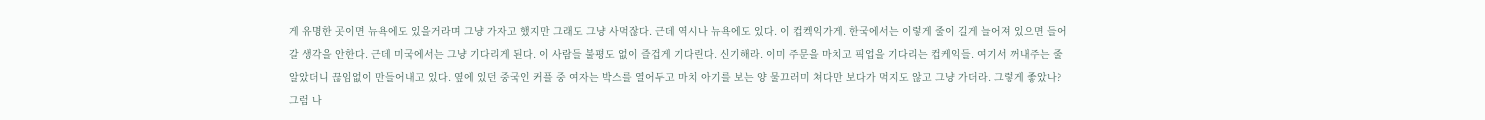게 유명한 곳이면 뉴욕에도 있을거라며 그냥 가자고 했지만 그래도 그냥 사먹잖다. 근데 역시나 뉴욕에도 있다. 이 컵켁익가게. 한국에서는 이렇게 줄이 길게 늘어져 있으면 들어갈 생각을 안한다. 근데 미국에서는 그냥 기다리게 된다. 이 사람들 불평도 없이 즐겁게 기다린다. 신기해라. 이미 주문을 마치고 픽업을 기다리는 컵케익들. 여기서 꺼내주는 줄 알았더니 끊임없이 만들어내고 있다. 옆에 있던 중국인 커플 중 여자는 박스를 열어두고 마치 아기를 보는 양 물끄러미 쳐다만 보다가 먹지도 않고 그냥 가더라. 그렇게 좋았나? 그럼 나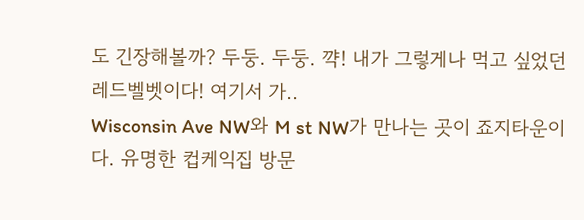도 긴장해볼까? 두둥. 두둥. 꺅! 내가 그렇게나 먹고 싶었던 레드벨벳이다! 여기서 가..
Wisconsin Ave NW와 M st NW가 만나는 곳이 죠지타운이다. 유명한 컵케익집 방문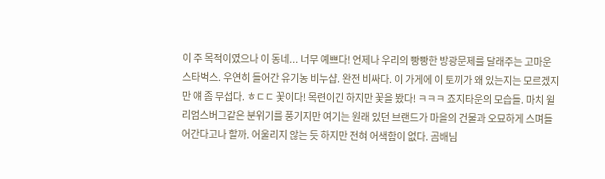이 주 목적이였으나 이 동네... 너무 예쁘다! 언제나 우리의 빵빵한 방광문제를 달래주는 고마운 스타벅스. 우연히 들어간 유기농 비누샵. 완전 비싸다. 이 가게에 이 토끼가 왜 있는지는 모르겠지만 얘 좀 무섭다. ㅎㄷㄷ 꽃이다! 목련이긴 하지만 꽃을 봤다! ㅋㅋㅋ 죠지타운의 모습들. 마치 윌리엄스버그같은 분위기를 풍기지만 여기는 원래 있던 브랜드가 마을의 건물과 오묘하게 스며들어간다고나 할까. 어울리지 않는 듯 하지만 전혀 어색함이 없다. 곰배님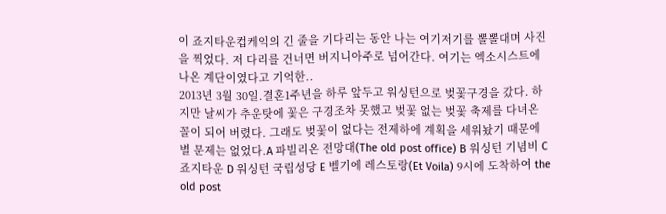이 죠지타운컵케익의 긴 줄을 기다리는 동안 나는 여기저기를 뽈뽈대며 사진을 찍었다. 저 다리를 건너면 버지니아주로 넘어간다. 여기는 엑소시스트에 나온 계단이였다고 기억한..
2013년 3월 30일.결혼1주년을 하루 앞두고 워싱턴으로 벚꽃구경을 갔다. 하지만 날씨가 추운탓에 꽃은 구경조차 못했고 벚꽃 없는 벚꽃 축제를 다녀온 꼴이 되어 버렸다. 그래도 벚꽃이 없다는 전제하에 계획을 세워놨기 때문에 별 문제는 없었다.A 파빌리온 전망대(The old post office) B 워싱턴 기념비 C 죠지타운 D 워싱턴 국립성당 E 벨기에 레스토랑(Et Voila) 9시에 도착하여 the old post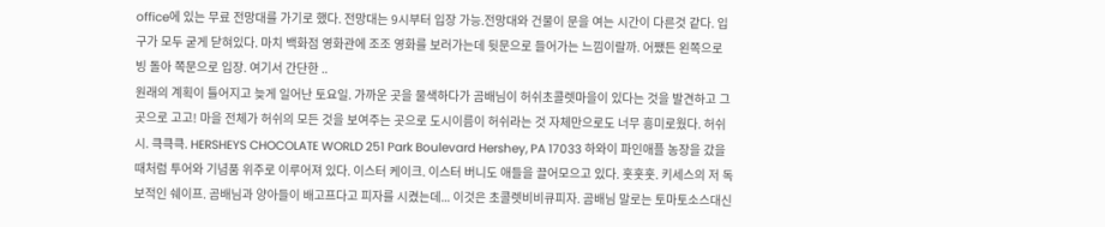office에 있는 무료 전망대를 가기로 했다. 전망대는 9시부터 입장 가능.전망대와 건물이 문을 여는 시간이 다른것 같다. 입구가 모두 굳게 닫혀있다. 마치 백화점 영화관에 조조 영화를 보러가는데 뒷문으로 들어가는 느낌이랄까. 어쨌든 왼쪽으로 빙 돌아 쪽문으로 입장. 여기서 간단한 ..
원래의 계획이 틀어지고 늦게 일어난 토요일. 가까운 곳을 물색하다가 곰배님이 허쉬초콜렛마을이 있다는 것을 발견하고 그곳으로 고고! 마을 전체가 허쉬의 모든 것을 보여주는 곳으로 도시이름이 허쉬라는 것 자체만으로도 너무 흥미로웠다. 허쉬시. 큭큭큭. HERSHEYS CHOCOLATE WORLD 251 Park Boulevard Hershey, PA 17033 하와이 파인애플 농장을 갔을 때처럼 투어와 기념품 위주로 이루어져 있다. 이스터 케이크. 이스터 버니도 애들을 끌어모으고 있다. 훗훗훗. 키세스의 저 독보적인 쉐이프. 곰배님과 양아들이 배고프다고 피자를 시켰는데... 이것은 초콜렛비비큐피자. 곰배님 말로는 토마토소스대신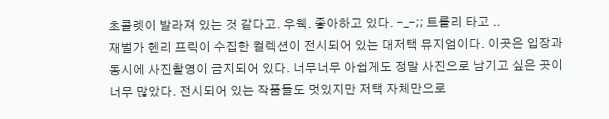초콜렛이 발라져 있는 것 같다고. 우웩. 좋아하고 있다. -_-;; 트롤리 타고 ..
재벌가 헨리 프릭이 수집한 컬렉션이 전시되어 있는 대저택 뮤지엄이다. 이곳은 입장과 동시에 사진촬영이 금지되어 있다. 너무너무 아쉽게도 정말 사진으로 남기고 싶은 곳이 너무 많았다. 전시되어 있는 작품들도 멋있지만 저택 자체만으로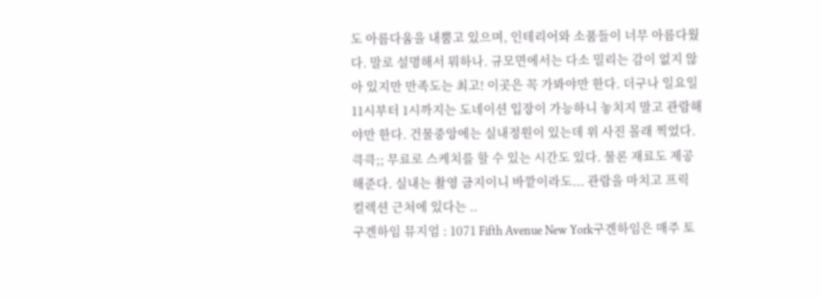도 아름다움을 내뿜고 있으며, 인테리어와 소품들이 너무 아름다웠다. 말로 설명해서 뭐하나. 규모면에서는 다소 밀리는 감이 없지 않아 있지만 만족도는 최고! 이곳은 꼭 가봐야만 한다. 더구나 일요일 11시부터 1시까지는 도네이션 입장이 가능하니 놓치지 말고 관람해야만 한다. 건물중앙에는 실내정원이 있는데 위 사진 몰래 찍었다. 큭큭;; 무료로 스케치를 할 수 있는 시간도 있다. 물론 재료도 제공해준다. 실내는 촬영 금지이니 바깥이라도... 관람을 마치고 프릭 컬렉션 근처에 있다는 ..
구겐하임 뮤지엄 : 1071 Fifth Avenue New York구겐하임은 매주 토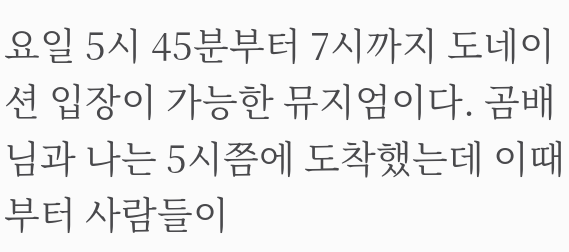요일 5시 45분부터 7시까지 도네이션 입장이 가능한 뮤지엄이다. 곰배님과 나는 5시쯤에 도착했는데 이때부터 사람들이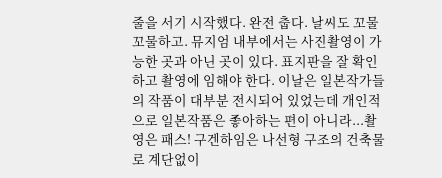줄을 서기 시작했다. 완전 춥다. 날씨도 꼬물꼬물하고. 뮤지엄 내부에서는 사진촬영이 가능한 곳과 아닌 곳이 있다. 표지판을 잘 확인하고 촬영에 임해야 한다. 이날은 일본작가들의 작품이 대부분 전시되어 있었는데 개인적으로 일본작품은 좋아하는 편이 아니라...촬영은 패스! 구겐하임은 나선형 구조의 건축물로 계단없이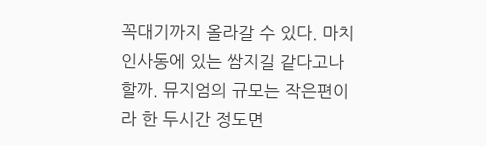꼭대기까지 올라갈 수 있다. 마치 인사동에 있는 쌈지길 같다고나 할까. 뮤지엄의 규모는 작은편이라 한 두시간 정도면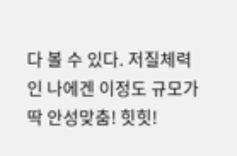다 볼 수 있다. 저질체력인 나에겐 이정도 규모가 딱 안성맞춤! 힛힛!